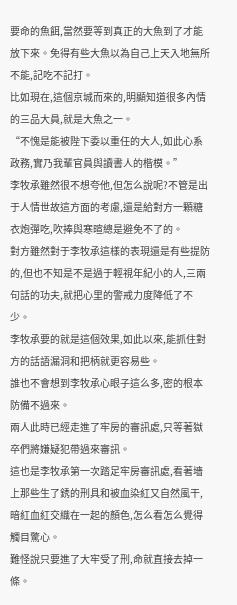要命的魚餌,當然要等到真正的大魚到了才能放下來。免得有些大魚以為自己上天入地無所不能,記吃不記打。
比如現在,這個京城而來的,明顯知道很多內情的三品大員,就是大魚之一。
“不愧是能被陛下委以重任的大人,如此心系政務,實乃我輩官員與讀書人的楷模。”
李牧承雖然很不想夸他,但怎么說呢?不管是出于人情世故這方面的考慮,還是給對方一顆糖衣炮彈吃,吹捧與寒暄總是避免不了的。
對方雖然對于李牧承這樣的表現還是有些提防的,但也不知是不是過于輕視年紀小的人,三兩句話的功夫,就把心里的警戒力度降低了不少。
李牧承要的就是這個效果,如此以來,能抓住對方的話語漏洞和把柄就更容易些。
誰也不會想到李牧承心眼子這么多,密的根本防備不過來。
兩人此時已經走進了牢房的審訊處,只等著獄卒們將嫌疑犯帶過來審訊。
這也是李牧承第一次踏足牢房審訊處,看著墻上那些生了銹的刑具和被血染紅又自然風干,暗紅血紅交織在一起的顏色,怎么看怎么覺得觸目驚心。
難怪說只要進了大牢受了刑,命就直接去掉一條。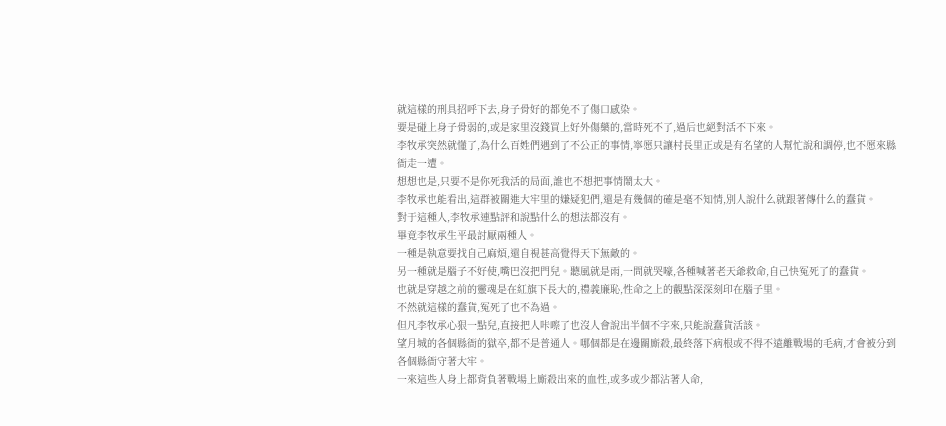就這樣的刑具招呼下去,身子骨好的都免不了傷口感染。
要是碰上身子骨弱的,或是家里沒錢買上好外傷藥的,當時死不了,過后也絕對活不下來。
李牧承突然就懂了,為什么百姓們遇到了不公正的事情,寧愿只讓村長里正或是有名望的人幫忙說和調停,也不愿來縣衙走一遭。
想想也是,只要不是你死我活的局面,誰也不想把事情鬧太大。
李牧承也能看出,這群被關進大牢里的嫌疑犯們,還是有幾個的確是毫不知情,別人說什么就跟著傳什么的蠢貨。
對于這種人,李牧承連點評和說點什么的想法都沒有。
畢竟李牧承生平最討厭兩種人。
一種是執意要找自己麻煩,還自視甚高覺得天下無敵的。
另一種就是腦子不好使,嘴巴沒把門兒。聽風就是雨,一問就哭嚎,各種喊著老天爺救命,自己快冤死了的蠢貨。
也就是穿越之前的靈魂是在紅旗下長大的,禮義廉恥,性命之上的觀點深深刻印在腦子里。
不然就這樣的蠢貨,冤死了也不為過。
但凡李牧承心狠一點兒,直接把人咔嚓了也沒人會說出半個不字來,只能說蠢貨活該。
望月城的各個縣衙的獄卒,都不是普通人。哪個都是在邊關廝殺,最終落下病根或不得不遠離戰場的毛病,才會被分到各個縣衙守著大牢。
一來這些人身上都背負著戰場上廝殺出來的血性,或多或少都沾著人命,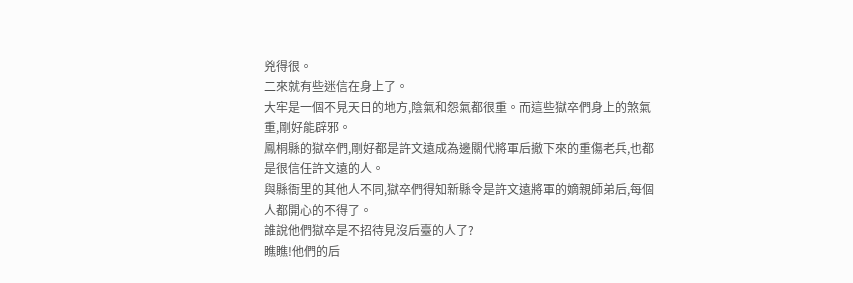兇得很。
二來就有些迷信在身上了。
大牢是一個不見天日的地方,陰氣和怨氣都很重。而這些獄卒們身上的煞氣重,剛好能辟邪。
鳳桐縣的獄卒們,剛好都是許文遠成為邊關代將軍后撤下來的重傷老兵,也都是很信任許文遠的人。
與縣衙里的其他人不同,獄卒們得知新縣令是許文遠將軍的嫡親師弟后,每個人都開心的不得了。
誰說他們獄卒是不招待見沒后臺的人了?
瞧瞧!他們的后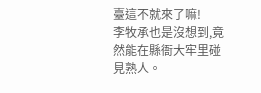臺這不就來了嘛!
李牧承也是沒想到,竟然能在縣衙大牢里碰見熟人。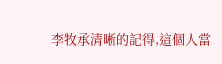李牧承清晰的記得,這個人當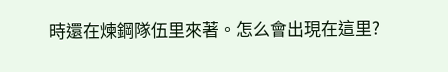時還在煉鋼隊伍里來著。怎么會出現在這里?